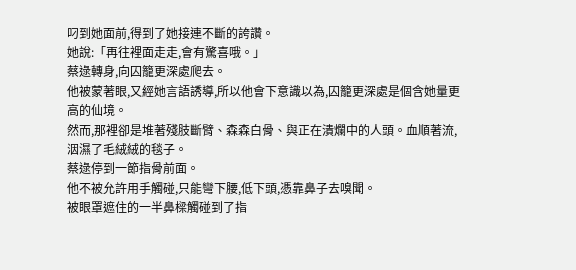叼到她面前,得到了她接連不斷的誇讚。
她說:「再往裡面走走,會有驚喜哦。」
蔡逯轉身,向囚籠更深處爬去。
他被蒙著眼,又經她言語誘導,所以他會下意識以為,囚籠更深處是個含她量更高的仙境。
然而,那裡卻是堆著殘肢斷臂、森森白骨、與正在潰爛中的人頭。血順著流,洇濕了毛絨絨的毯子。
蔡逯停到一節指骨前面。
他不被允許用手觸碰,只能彎下腰,低下頭,憑靠鼻子去嗅聞。
被眼罩遮住的一半鼻樑觸碰到了指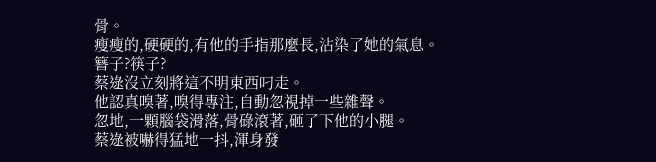骨。
瘦瘦的,硬硬的,有他的手指那麼長,沾染了她的氣息。
簪子?筷子?
蔡逯沒立刻將這不明東西叼走。
他認真嗅著,嗅得專注,自動忽視掉一些雜聲。
忽地,一顆腦袋滑落,骨碌滾著,砸了下他的小腿。
蔡逯被嚇得猛地一抖,渾身發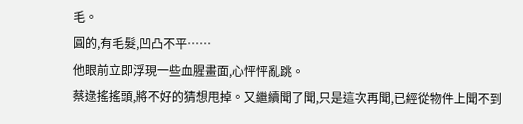毛。
圓的,有毛髮,凹凸不平……
他眼前立即浮現一些血腥畫面,心怦怦亂跳。
蔡逯搖搖頭,將不好的猜想甩掉。又繼續聞了聞,只是這次再聞,已經從物件上聞不到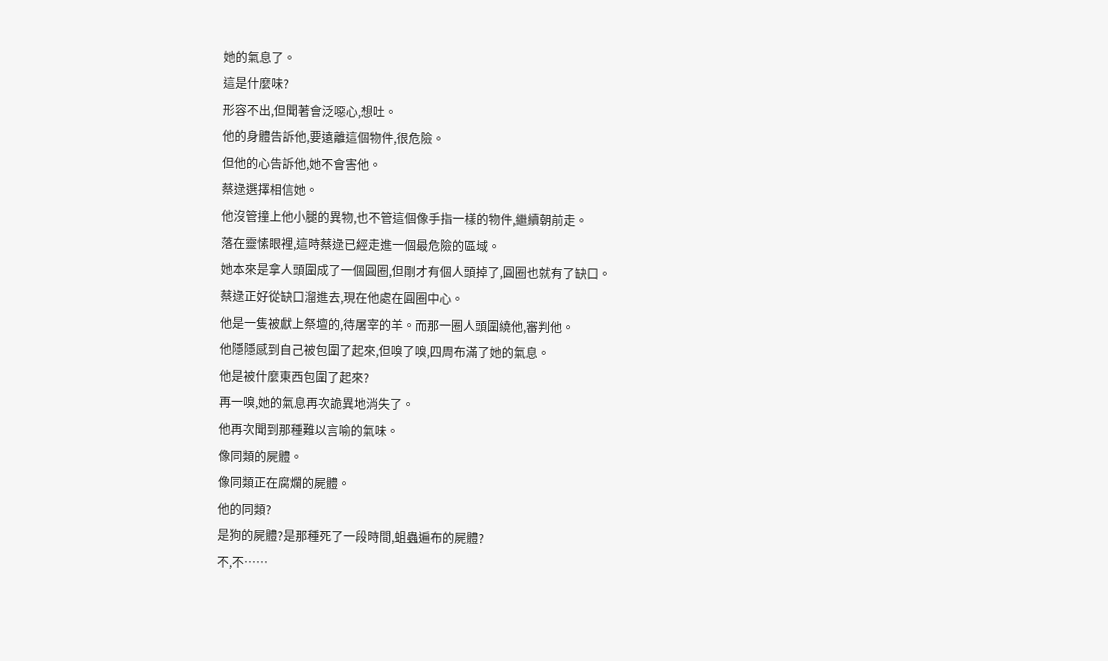她的氣息了。
這是什麼味?
形容不出,但聞著會泛噁心,想吐。
他的身體告訴他,要遠離這個物件,很危險。
但他的心告訴他,她不會害他。
蔡逯選擇相信她。
他沒管撞上他小腿的異物,也不管這個像手指一樣的物件,繼續朝前走。
落在靈愫眼裡,這時蔡逯已經走進一個最危險的區域。
她本來是拿人頭圍成了一個圓圈,但剛才有個人頭掉了,圓圈也就有了缺口。
蔡逯正好從缺口溜進去,現在他處在圓圈中心。
他是一隻被獻上祭壇的,待屠宰的羊。而那一圈人頭圍繞他,審判他。
他隱隱感到自己被包圍了起來,但嗅了嗅,四周布滿了她的氣息。
他是被什麼東西包圍了起來?
再一嗅,她的氣息再次詭異地消失了。
他再次聞到那種難以言喻的氣味。
像同類的屍體。
像同類正在腐爛的屍體。
他的同類?
是狗的屍體?是那種死了一段時間,蛆蟲遍布的屍體?
不,不……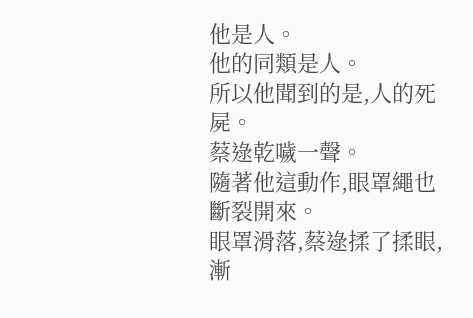他是人。
他的同類是人。
所以他聞到的是,人的死屍。
蔡逯乾噦一聲。
隨著他這動作,眼罩繩也斷裂開來。
眼罩滑落,蔡逯揉了揉眼,漸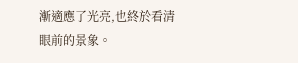漸適應了光亮,也終於看清眼前的景象。